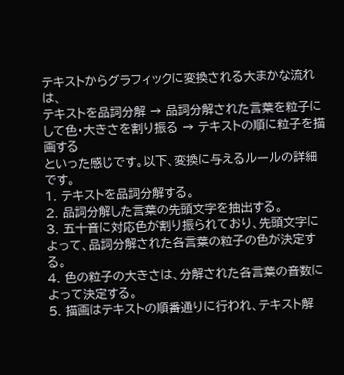テキストからグラフィックに変換される大まかな流れは、
テキストを品詞分解 → 品詞分解された言葉を粒子にして色・大きさを割り振る → テキストの順に粒子を描画する
といった感じです。以下、変換に与えるルールの詳細です。
1. テキストを品詞分解する。
2. 品詞分解した言葉の先頭文字を抽出する。
3. 五十音に対応色が割り振られており、先頭文字によって、品詞分解された各言葉の粒子の色が決定する。
4. 色の粒子の大きさは、分解された各言葉の音数によって決定する。
5. 描画はテキストの順番通りに行われ、テキスト解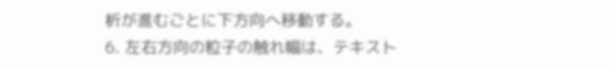析が進むごとに下方向へ移動する。
6. 左右方向の粒子の触れ幅は、テキスト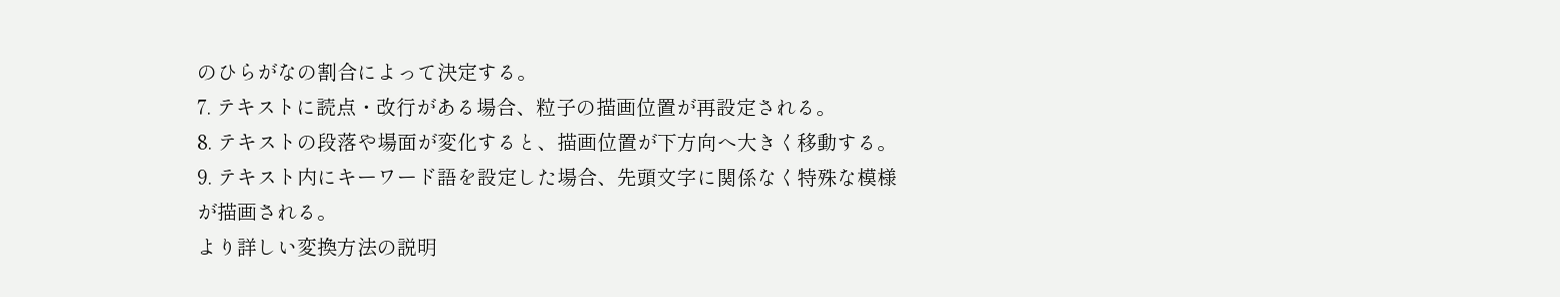のひらがなの割合によって決定する。
7. テキストに読点・改行がある場合、粒子の描画位置が再設定される。
8. テキストの段落や場面が変化すると、描画位置が下方向へ大きく移動する。
9. テキスト内にキーワード語を設定した場合、先頭文字に関係なく特殊な模様が描画される。
より詳しい変換方法の説明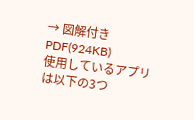→ 図解付きPDF(924KB)
使用しているアプリは以下の3つ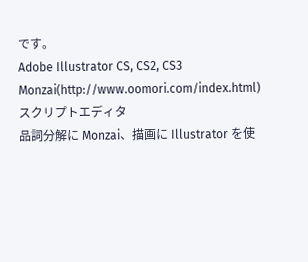です。
Adobe Illustrator CS, CS2, CS3
Monzai(http://www.oomori.com/index.html)
スクリプトエディタ
品詞分解に Monzai、描画に Illustrator を使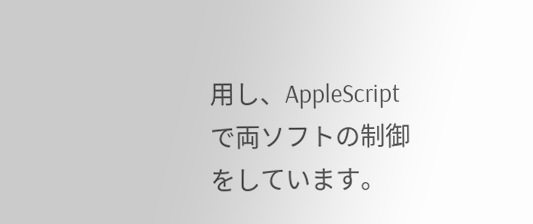用し、AppleScript で両ソフトの制御をしています。